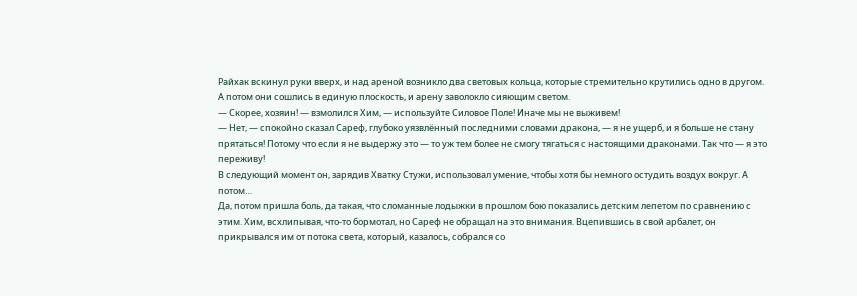Райхак вскинул руки вверх, и над ареной возникло два световых кольца, которые стремительно крутились одно в другом. А потом они сошлись в единую плоскость, и арену заволокло сияющим светом.
— Скорее, хозяин! — взмолился Хим, — используйте Силовое Поле! Иначе мы не выживем!
— Нет, — спокойно сказал Сареф, глубоко уязвлённый последними словами дракона, — я не ущерб, и я больше не стану прятаться! Потому что если я не выдержу это — то уж тем более не смогу тягаться с настоящими драконами. Так что — я это переживу!
В следующий момент он, зарядив Хватку Стужи, использовал умение, чтобы хотя бы немного остудить воздух вокруг. А потом…
Да, потом пришла боль, да такая, что сломанные лодыжки в прошлом бою показались детским лепетом по сравнению с этим. Хим, всхлипывая, что-то бормотал, но Сареф не обращал на это внимания. Вцепившись в свой арбалет, он прикрывался им от потока света, который, казалось, собрался со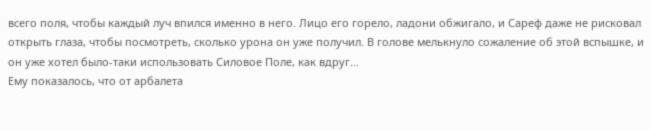всего поля, чтобы каждый луч впился именно в него. Лицо его горело, ладони обжигало, и Сареф даже не рисковал открыть глаза, чтобы посмотреть, сколько урона он уже получил. В голове мелькнуло сожаление об этой вспышке, и он уже хотел было-таки использовать Силовое Поле, как вдруг…
Ему показалось, что от арбалета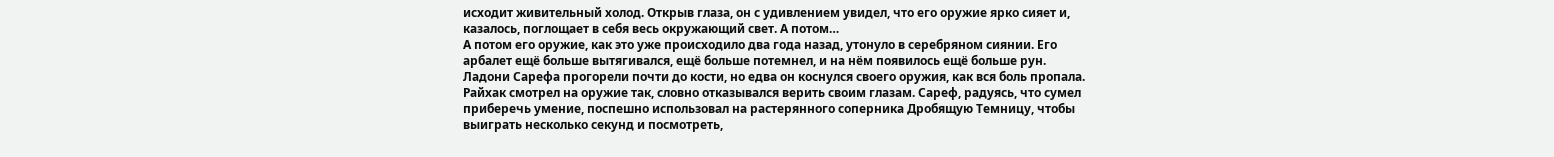исходит живительный холод. Открыв глаза, он с удивлением увидел, что его оружие ярко сияет и, казалось, поглощает в себя весь окружающий свет. А потом…
А потом его оружие, как это уже происходило два года назад, утонуло в серебряном сиянии. Его арбалет ещё больше вытягивался, ещё больше потемнел, и на нём появилось ещё больше рун. Ладони Сарефа прогорели почти до кости, но едва он коснулся своего оружия, как вся боль пропала. Райхак смотрел на оружие так, словно отказывался верить своим глазам. Сареф, радуясь, что сумел приберечь умение, поспешно использовал на растерянного соперника Дробящую Темницу, чтобы выиграть несколько секунд и посмотреть,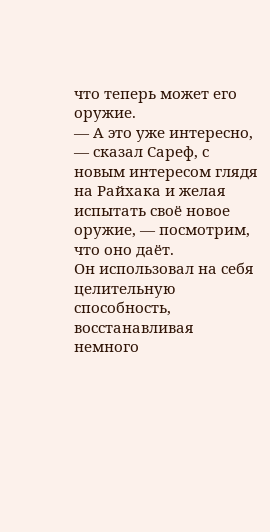что теперь может его оружие.
— А это уже интересно, — сказал Сареф, с новым интересом глядя на Райхака и желая испытать своё новое оружие, — посмотрим, что оно даёт.
Он использовал на себя целительную способность, восстанавливая немного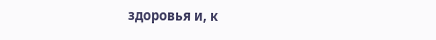здоровья и, к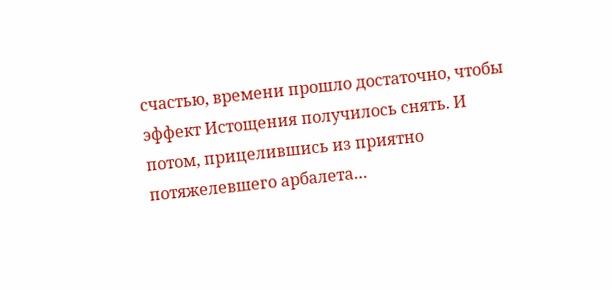счастью, времени прошло достаточно, чтобы эффект Истощения получилось снять. И потом, прицелившись из приятно потяжелевшего арбалета…